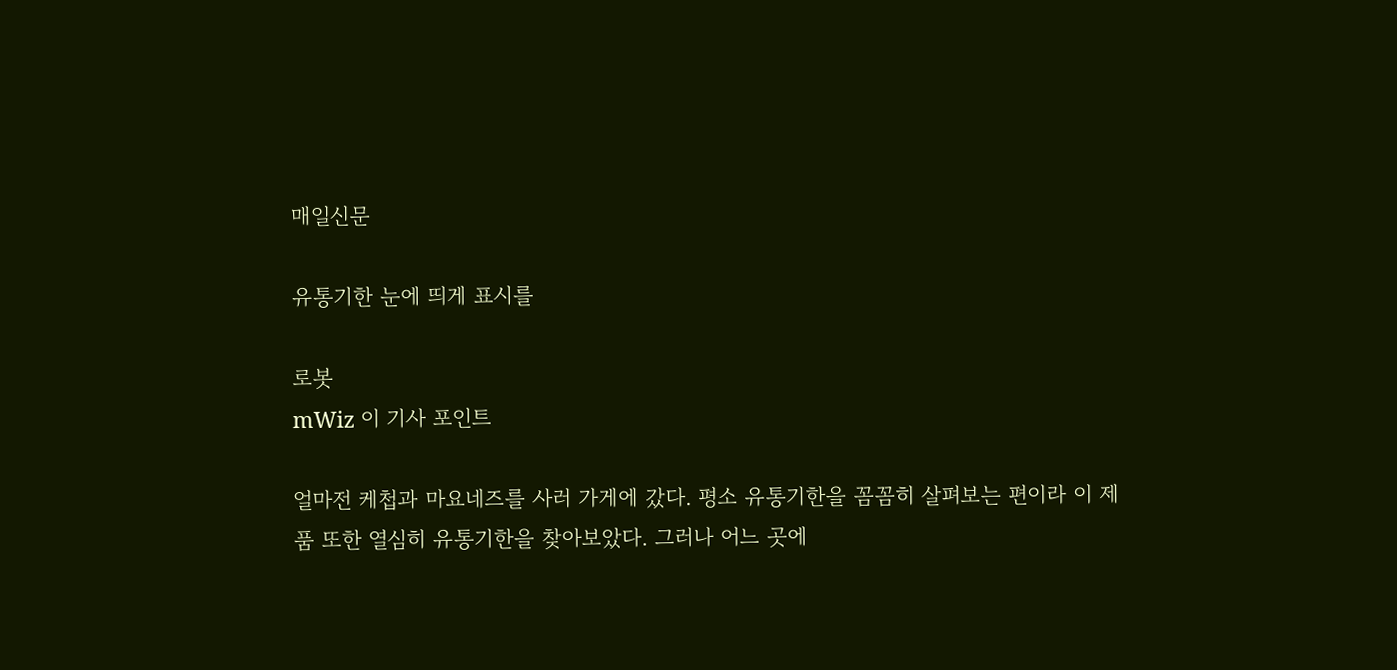매일신문

유통기한 눈에 띄게 표시를

로봇
mWiz 이 기사 포인트

얼마전 케첩과 마요네즈를 사러 가게에 갔다. 평소 유통기한을 꼼꼼히 살펴보는 편이라 이 제품 또한 열심히 유통기한을 찾아보았다. 그러나 어느 곳에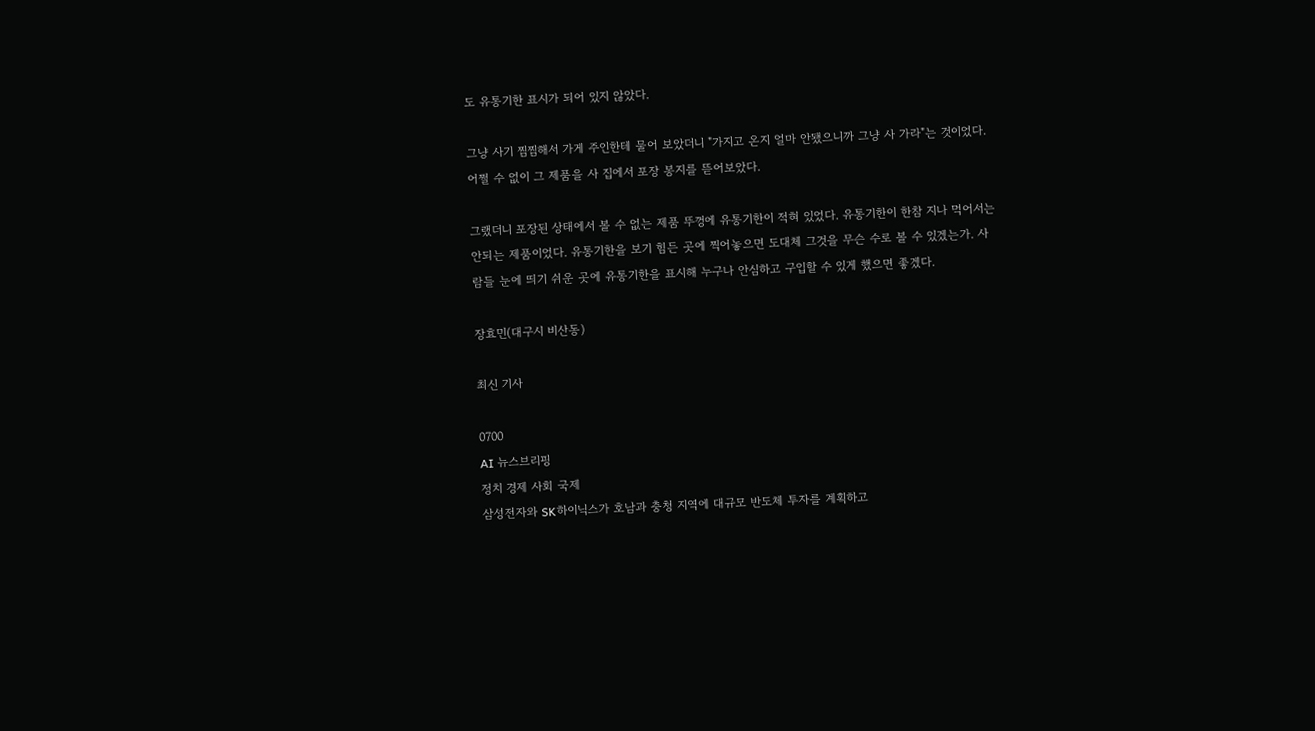도 유통기한 표시가 되어 있지 않았다.

그냥 사기 찜찜해서 가게 주인한테 물어 보았더니 "가지고 온지 얼마 안됐으니까 그냥 사 가라"는 것이었다. 어쩔 수 없이 그 제품을 사 집에서 포장 봉지를 뜯어보았다.

그랬더니 포장된 상태에서 볼 수 없는 제품 뚜껑에 유통기한이 적혀 있었다. 유통기한이 한참 지나 먹어서는 안되는 제품이었다. 유통기한을 보기 힘든 곳에 찍어놓으면 도대체 그것을 무슨 수로 볼 수 있겠는가. 사람들 눈에 띄기 쉬운 곳에 유통기한을 표시해 누구나 안심하고 구입할 수 있게 했으면 좋겠다.

장효민(대구시 비산동)

최신 기사

0700
AI 뉴스브리핑
정치 경제 사회 국제
삼성전자와 SK하이닉스가 호남과 충청 지역에 대규모 반도체 투자를 계획하고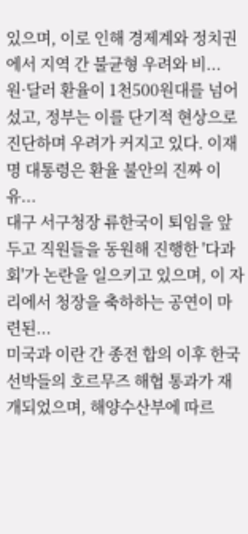있으며, 이로 인해 경제계와 정치권에서 지역 간 불균형 우려와 비...
원·달러 환율이 1천500원대를 넘어섰고, 정부는 이를 단기적 현상으로 진단하며 우려가 커지고 있다. 이재명 대통령은 환율 불안의 진짜 이유...
대구 서구청장 류한국이 퇴임을 앞두고 직원들을 동원해 진행한 '다과회'가 논란을 일으키고 있으며, 이 자리에서 청장을 축하하는 공연이 마련된...
미국과 이란 간 종전 합의 이후 한국 선박들의 호르무즈 해협 통과가 재개되었으며, 해양수산부에 따르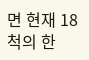면 현재 18척의 한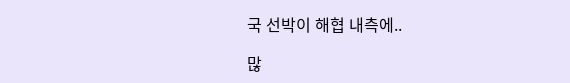국 선박이 해협 내측에..

많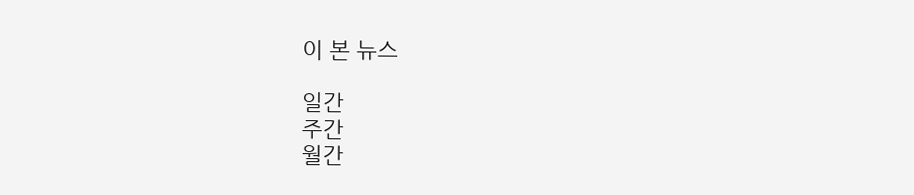이 본 뉴스

일간
주간
월간